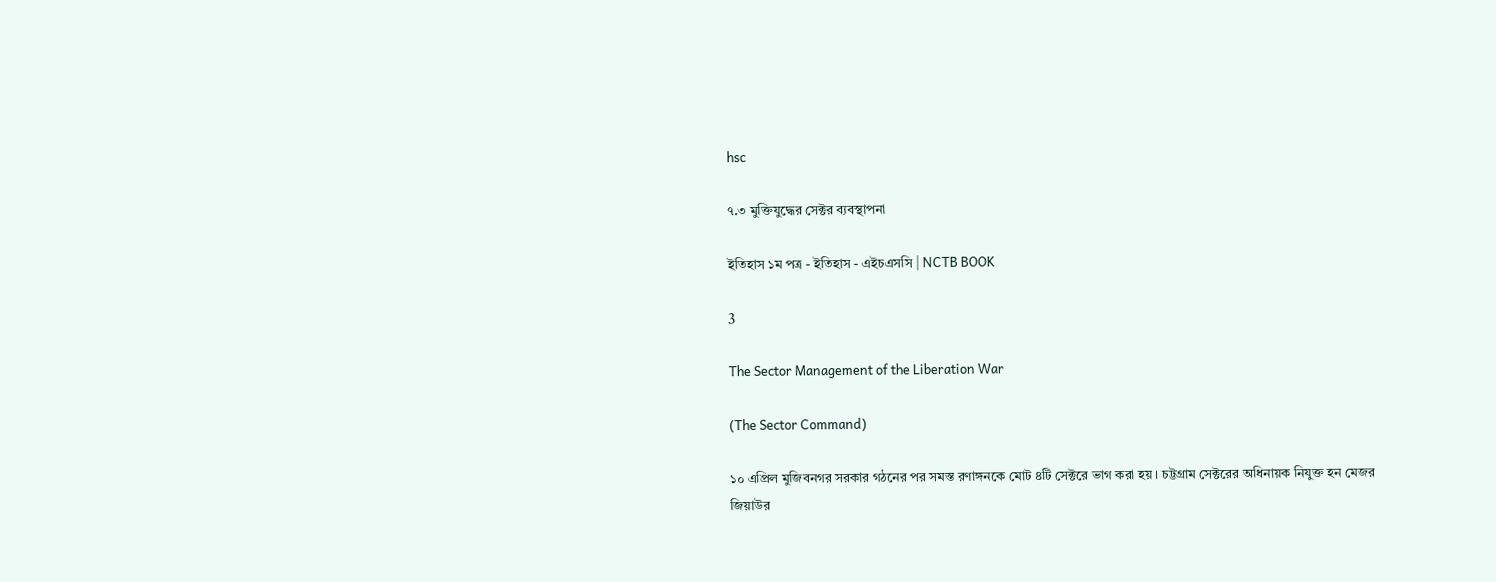hsc

৭.৩ মুক্তিযুদ্ধের সেক্টর ব্যবস্থাপনা

ইতিহাস ১ম পত্র - ইতিহাস - এইচএসসি | NCTB BOOK

3

The Sector Management of the Liberation War

(The Sector Command)

১০ এপ্রিল মুজিবনগর সরকার গঠনের পর সমস্ত রণাঙ্গনকে মোট ৪টি সেক্টরে ভাগ করা হয়। চট্টগ্রাম সেক্টরের অধিনায়ক নিযুক্ত হন মেজর জিয়াউর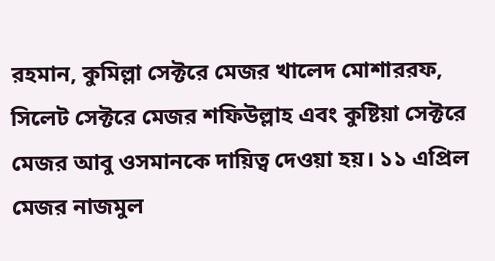রহমান, কুমিল্লা সেক্টরে মেজর খালেদ মোশাররফ, সিলেট সেক্টরে মেজর শফিউল্লাহ এবং কুষ্টিয়া সেক্টরে মেজর আবু ওসমানকে দায়িত্ব দেওয়া হয়। ১১ এপ্রিল মেজর নাজমুল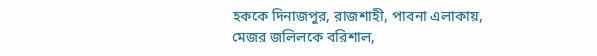হককে দিনাজপুর, রাজশাহী, পাবনা এলাকায়, মেজর জলিলকে বরিশাল,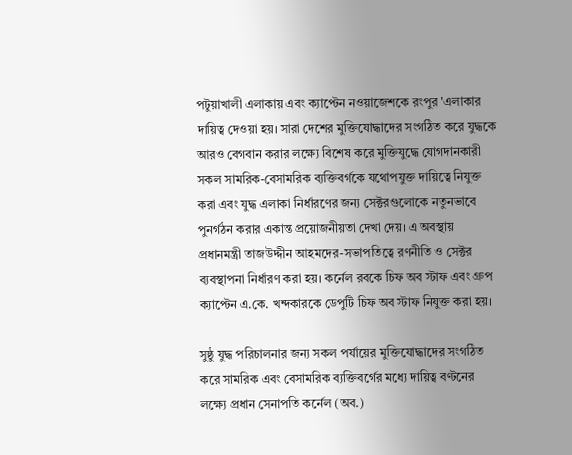পটুয়াখালী এলাকায় এবং ক্যাপ্টেন নওয়াজেশকে রংপুর 'এলাকার দায়িত্ব দেওয়া হয়। সারা দেশের মুক্তিযোদ্ধাদের সংগঠিত করে যুদ্ধকে আরও বেগবান করার লক্ষ্যে বিশেষ করে মুক্তিযুদ্ধে যোগদানকারী সকল সামরিক-বেসামরিক ব্যক্তিবর্গকে যথোপযুক্ত দায়িত্বে নিযুক্ত করা এবং যুদ্ধ এলাকা নির্ধারণের জন্য সেক্টরগুলোকে নতুনভাবে পুনর্গঠন করার একান্ত প্রয়োজনীয়তা দেখা দেয়। এ অবস্থায় প্রধানমন্ত্রী তাজউদ্দীন আহমদের-সভাপতিত্বে রণনীতি ও সেক্টর ব্যবস্থাপনা নির্ধারণ করা হয়। কর্নেল রবকে চিফ অব স্টাফ এবং গ্রুপ ক্যাপ্টেন এ.কে. খন্দকারকে ডেপুটি চিফ অব স্টাফ নিযুক্ত করা হয়।

সুষ্ঠু যুদ্ধ পরিচালনার জন্য সকল পর্যায়ের মুক্তিযোদ্ধাদের সংগঠিত করে সামরিক এবং বেসামরিক ব্যক্তিবর্গের মধ্যে দায়িত্ব বণ্টনের লক্ষ্যে প্রধান সেনাপতি কর্নেল (অব.)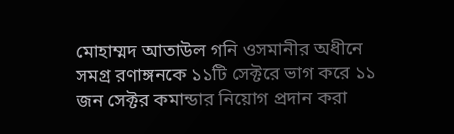মোহাম্মদ আতাউল গনি ওসমানীর অধীনে সমগ্র রণাঙ্গনকে ১১টি সেক্টরে ভাগ করে ১১ জন সেক্টর কমান্ডার নিয়োগ প্রদান করা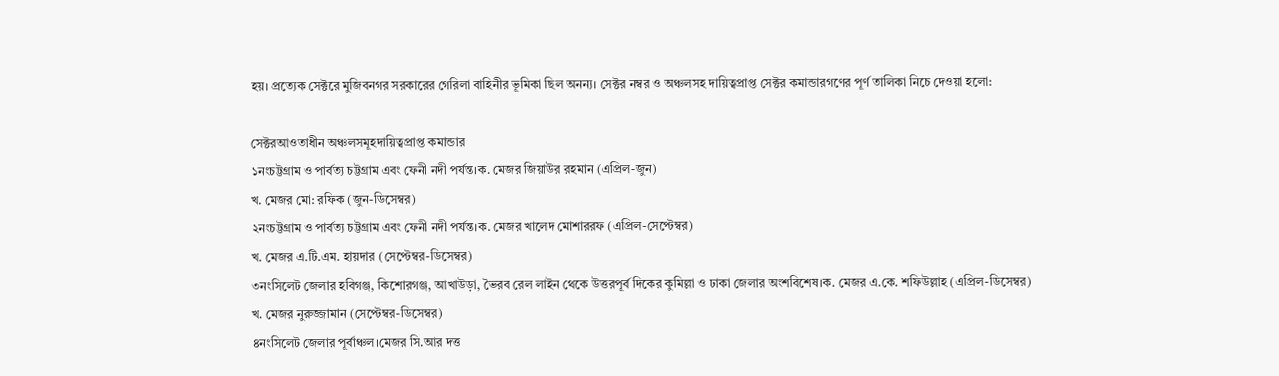হয়। প্রত্যেক সেক্টরে মুজিবনগর সরকারের গেরিলা বাহিনীর ভূমিকা ছিল অনন্য। সেক্টর নম্বর ও অঞ্চলসহ দায়িত্বপ্রাপ্ত সেক্টর কমান্ডারগণের পূর্ণ তালিকা নিচে দেওয়া হলো:

সেক্টরআওতাধীন অঞ্চলসমূহদায়িত্বপ্রাপ্ত কমান্ডার
১নংচট্টগ্রাম ও পার্বত্য চট্টগ্রাম এবং ফেনী নদী পর্যন্ত।ক. মেজর জিয়াউর রহমান (এপ্রিল-জুন)
খ. মেজর মো: রফিক (জুন-ডিসেম্বর)
২নংচট্টগ্রাম ও পার্বত্য চট্টগ্রাম এবং ফেনী নদী পর্যন্ত।ক. মেজর খালেদ মোশাররফ (এপ্রিল-সেপ্টেম্বর)
খ. মেজর এ.টি.এম. হায়দার (সেপ্টেম্বর-ডিসেম্বর)
৩নংসিলেট জেলার হবিগঞ্জ, কিশোরগঞ্জ, আখাউড়া, ভৈরব রেল লাইন থেকে উত্তরপূর্ব দিকের কুমিল্লা ও ঢাকা জেলার অংশবিশেষ।ক. মেজর এ.কে. শফিউল্লাহ (এপ্রিল-ডিসেম্বর)
খ. মেজর নুরুজ্জামান (সেপ্টেম্বর-ডিসেম্বর)
৪নংসিলেট জেলার পূর্বাঞ্চল।মেজর সি.আর দত্ত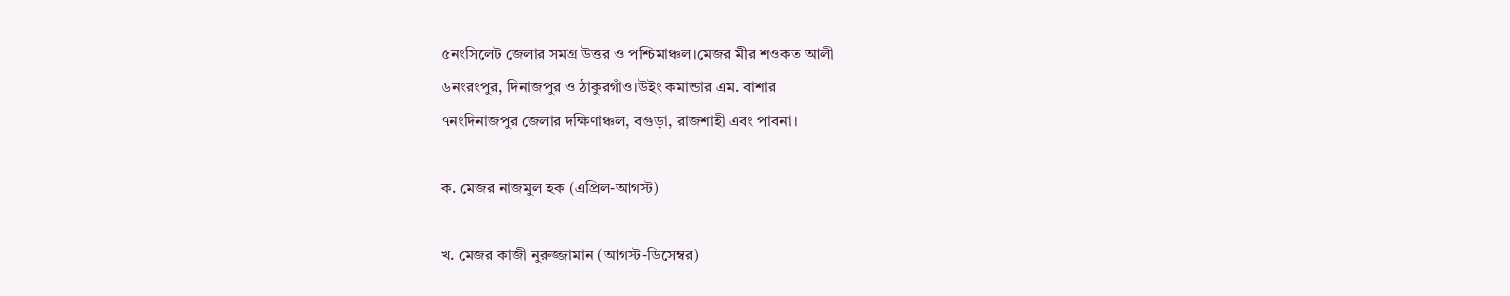৫নংসিলেট জেলার সমগ্র উত্তর ও পশ্চিমাঞ্চল।মেজর মীর শওকত আলী
৬নংরংপুর, দিনাজপুর ও ঠাকুরগাঁও।উইং কমান্ডার এম. বাশার
৭নংদিনাজপুর জেলার দক্ষিণাঞ্চল, বগুড়া, রাজশাহী এবং পাবনা।

ক. মেজর নাজমুল হক (এপ্রিল-আগস্ট)

খ. মেজর কাজী নুরুজ্জামান (আগস্ট-ডিসেম্বর)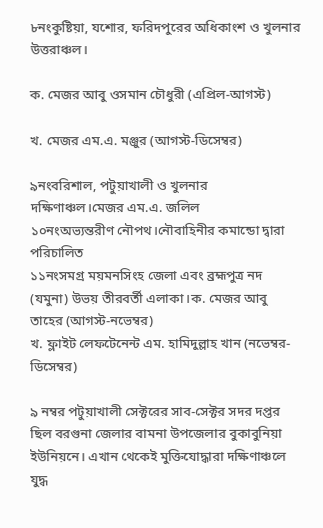৮নংকুষ্টিয়া, যশোর, ফরিদপুরের অধিকাংশ ও খুলনার উত্তরাঞ্চল।

ক. মেজর আবু ওসমান চৌধুরী (এপ্রিল-আগস্ট)

খ. মেজর এম.এ. মঞ্জুর (আগস্ট-ডিসেম্বর)

৯নংবরিশাল, পটুয়াখালী ও খুলনার দক্ষিণাঞ্চল।মেজর এম.এ. জলিল
১০নংঅভ্যন্তরীণ নৌপথ।নৌবাহিনীর কমান্ডো দ্বারা পরিচালিত
১১নংসমগ্র ময়মনসিংহ জেলা এবং ব্রহ্মপুত্র নদ (যমুনা) উভয় তীরবর্তী এলাকা।ক. মেজর আবু তাহের (আগস্ট-নভেম্বর)
খ. ফ্লাইট লেফটেনেন্ট এম. হামিদুল্লাহ খান (নভেম্বর-ডিসেম্বর)

৯ নম্বর পটুয়াখালী সেক্টরের সাব-সেক্টর সদর দপ্তর ছিল বরগুনা জেলার বামনা উপজেলার বুকাবুনিয়া ইউনিয়নে। এখান থেকেই মুক্তিযোদ্ধারা দক্ষিণাঞ্চলে যুদ্ধ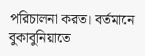পরিচালনা করত। বর্তমানে বুকাবুনিয়াতে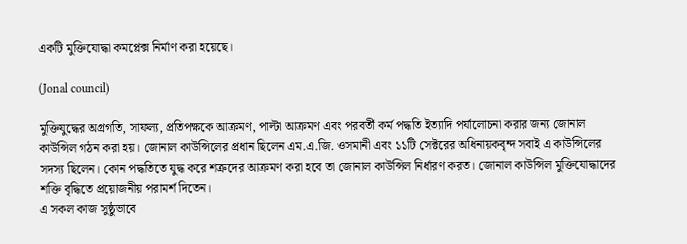একটি মুক্তিযোদ্ধা কমপ্লেক্স নির্মাণ করা হয়েছে।

(Jonal council)

মুক্তিযুদ্ধের অগ্রগতি, সাফল্য, প্রতিপক্ষকে আক্রমণ, পাল্টা আক্রমণ এবং পরবর্তী কর্ম পদ্ধতি ইত্যাদি পর্যালোচনা করার জন্য জোনাল কাউন্সিল গঠন করা হয়। জোনাল কাউন্সিলের প্রধান ছিলেন এম.এ.জি. ওসমানী এবং ১১টি সেক্টরের অধিনায়কবৃন্দ সবাই এ কাউন্সিলের সদস্য ছিলেন। কোন পদ্ধতিতে যুদ্ধ করে শত্রুদের আক্রমণ করা হবে তা জোনাল কাউন্সিল নির্ধারণ করত। জোনাল কাউন্সিল মুক্তিযোদ্ধাদের শক্তি বৃদ্ধিতে প্রয়োজনীয় পরামর্শ দিতেন।
এ সকল কাজ সুষ্ঠুভাবে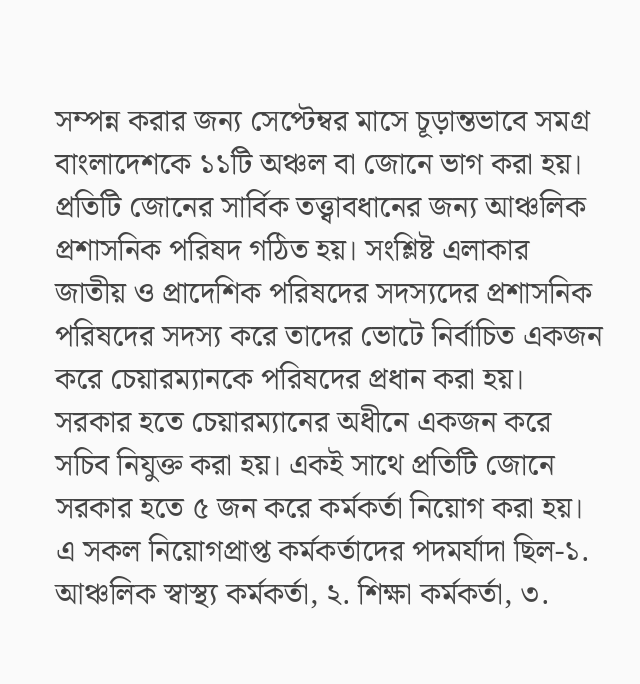সম্পন্ন করার জন্য সেপ্টেম্বর মাসে চূড়ান্তভাবে সমগ্র বাংলাদেশকে ১১টি অঞ্চল বা জোনে ভাগ করা হয়। প্রতিটি জোনের সার্বিক তত্ত্বাবধানের জন্য আঞ্চলিক প্রশাসনিক পরিষদ গঠিত হয়। সংশ্লিষ্ট এলাকার জাতীয় ও প্রাদেশিক পরিষদের সদস্যদের প্রশাসনিক পরিষদের সদস্য করে তাদের ভোটে নির্বাচিত একজন করে চেয়ারম্যানকে পরিষদের প্রধান করা হয়। সরকার হতে চেয়ারম্যানের অধীনে একজন করে সচিব নিযুক্ত করা হয়। একই সাথে প্রতিটি জোনে সরকার হতে ৫ জন করে কর্মকর্তা নিয়োগ করা হয়। এ সকল নিয়োগপ্রাপ্ত কর্মকর্তাদের পদমর্যাদা ছিল-১. আঞ্চলিক স্বাস্থ্য কর্মকর্তা, ২. শিক্ষা কর্মকর্তা, ৩.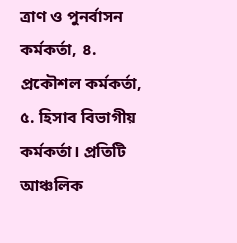ত্রাণ ও পুনর্বাসন কর্মকর্তা, ৪. প্রকৌশল কর্মকর্তা, ৫. হিসাব বিভাগীয় কর্মকর্তা। প্রতিটি আঞ্চলিক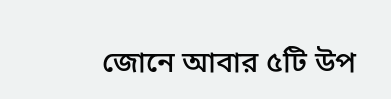জোনে আবার ৫টি উপ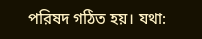পরিষদ গঠিত হয়। যথা: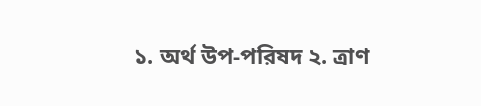১. অর্থ উপ-পরিষদ ২. ত্রাণ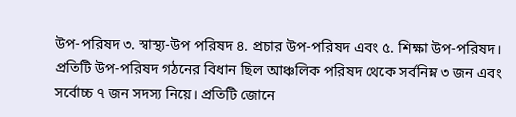উপ-পরিষদ ৩. স্বাস্থ্য-উপ পরিষদ ৪. প্রচার উপ-পরিষদ এবং ৫. শিক্ষা উপ-পরিষদ। প্রতিটি উপ-পরিষদ গঠনের বিধান ছিল আঞ্চলিক পরিষদ থেকে সর্বনিম্ন ৩ জন এবং সর্বোচ্চ ৭ জন সদস্য নিয়ে। প্রতিটি জোনে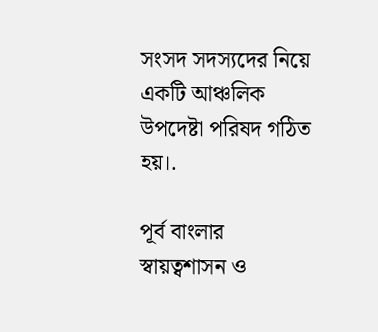সংসদ সদস্যদের নিয়ে একটি আঞ্চলিক উপদেষ্টা পরিষদ গঠিত হয়।.

পূর্ব বাংলার স্বায়ত্বশাসন ও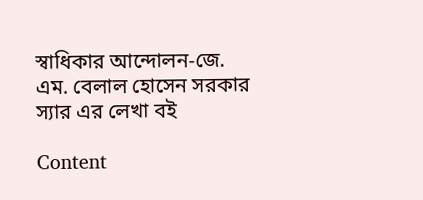স্বাধিকার আন্দোলন-জে. এম. বেলাল হোসেন সরকার স্যার এর লেখা বই

Content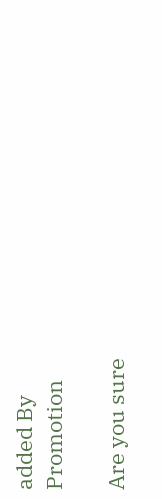added By
Promotion

Are you sure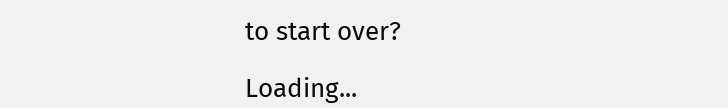to start over?

Loading...